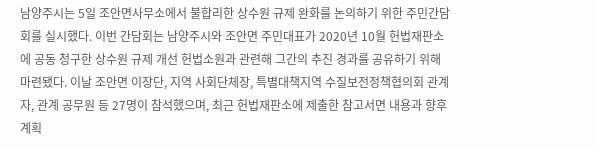남양주시는 5일 조안면사무소에서 불합리한 상수원 규제 완화를 논의하기 위한 주민간담회를 실시했다. 이번 간담회는 남양주시와 조안면 주민대표가 2020년 10월 헌법재판소에 공동 청구한 상수원 규제 개선 헌법소원과 관련해 그간의 추진 경과를 공유하기 위해 마련됐다. 이날 조안면 이장단, 지역 사회단체장, 특별대책지역 수질보전정책협의회 관계자, 관계 공무원 등 27명이 참석했으며, 최근 헌법재판소에 제출한 참고서면 내용과 향후 계획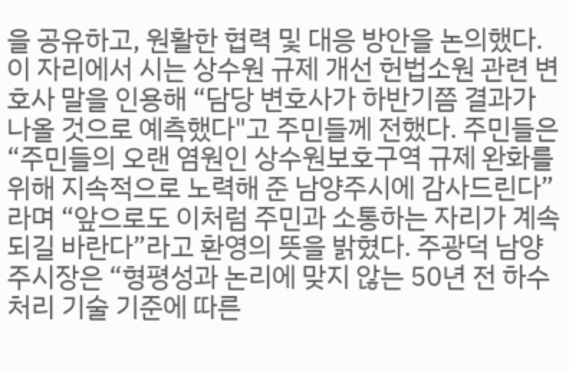을 공유하고, 원활한 협력 및 대응 방안을 논의했다. 이 자리에서 시는 상수원 규제 개선 헌법소원 관련 변호사 말을 인용해 “담당 변호사가 하반기쯤 결과가 나올 것으로 예측했다"고 주민들께 전했다. 주민들은 “주민들의 오랜 염원인 상수원보호구역 규제 완화를 위해 지속적으로 노력해 준 남양주시에 감사드린다”라며 “앞으로도 이처럼 주민과 소통하는 자리가 계속되길 바란다”라고 환영의 뜻을 밝혔다. 주광덕 남양주시장은 “형평성과 논리에 맞지 않는 50년 전 하수처리 기술 기준에 따른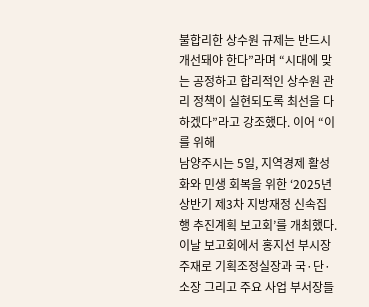불합리한 상수원 규제는 반드시 개선돼야 한다”라며 “시대에 맞는 공정하고 합리적인 상수원 관리 정책이 실현되도록 최선을 다하겠다”라고 강조했다. 이어 “이를 위해
남양주시는 5일, 지역경제 활성화와 민생 회복을 위한 ‘2025년 상반기 제3차 지방재정 신속집행 추진계획 보고회’를 개최했다. 이날 보고회에서 홍지선 부시장 주재로 기획조정실장과 국·단·소장 그리고 주요 사업 부서장들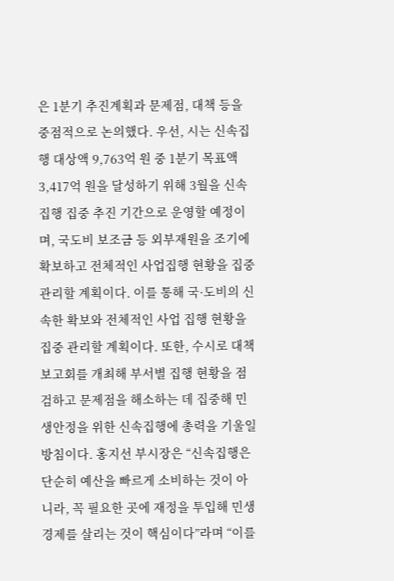은 1분기 추진계획과 문제점, 대책 등을 중점적으로 논의했다. 우선, 시는 신속집행 대상액 9,763억 원 중 1분기 목표액 3,417억 원을 달성하기 위해 3월을 신속집행 집중 추진 기간으로 운영할 예정이며, 국도비 보조금 등 외부재원을 조기에 확보하고 전체적인 사업집행 현황을 집중 관리할 계획이다. 이를 통해 국·도비의 신속한 확보와 전체적인 사업 집행 현황을 집중 관리할 계획이다. 또한, 수시로 대책보고회를 개최해 부서별 집행 현황을 점검하고 문제점을 해소하는 데 집중해 민생안정을 위한 신속집행에 총력을 기울일 방침이다. 홍지선 부시장은 “신속집행은 단순히 예산을 빠르게 소비하는 것이 아니라, 꼭 필요한 곳에 재정을 투입해 민생경제를 살리는 것이 핵심이다”라며 “이를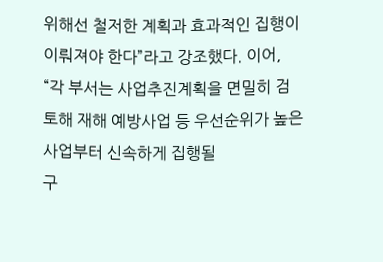위해선 철저한 계획과 효과적인 집행이 이뤄져야 한다”라고 강조했다. 이어, “각 부서는 사업추진계획을 면밀히 검토해 재해 예방사업 등 우선순위가 높은 사업부터 신속하게 집행될
구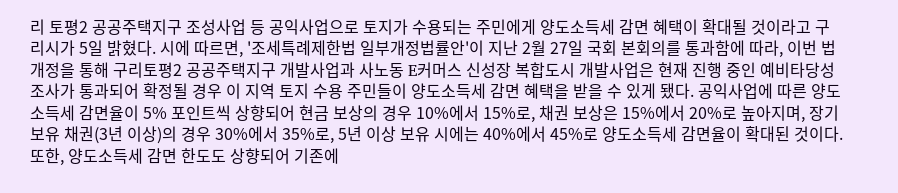리 토평2 공공주택지구 조성사업 등 공익사업으로 토지가 수용되는 주민에게 양도소득세 감면 혜택이 확대될 것이라고 구리시가 5일 밝혔다. 시에 따르면, '조세특례제한법 일부개정법률안'이 지난 2월 27일 국회 본회의를 통과함에 따라, 이번 법 개정을 통해 구리토평2 공공주택지구 개발사업과 사노동 E커머스 신성장 복합도시 개발사업은 현재 진행 중인 예비타당성조사가 통과되어 확정될 경우 이 지역 토지 수용 주민들이 양도소득세 감면 혜택을 받을 수 있게 됐다. 공익사업에 따른 양도소득세 감면율이 5% 포인트씩 상향되어 현금 보상의 경우 10%에서 15%로, 채권 보상은 15%에서 20%로 높아지며, 장기보유 채권(3년 이상)의 경우 30%에서 35%로, 5년 이상 보유 시에는 40%에서 45%로 양도소득세 감면율이 확대된 것이다. 또한, 양도소득세 감면 한도도 상향되어 기존에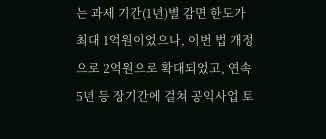는 과세 기간(1년)별 감면 한도가 최대 1억원이었으나, 이번 법 개정으로 2억원으로 확대되었고, 연속 5년 등 장기간에 걸쳐 공익사업 토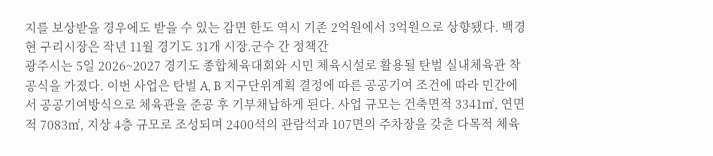지를 보상받을 경우에도 받을 수 있는 감면 한도 역시 기존 2억원에서 3억원으로 상향됐다. 백경현 구리시장은 작년 11월 경기도 31개 시장․군수 간 정책간
광주시는 5일 2026~2027 경기도 종합체육대회와 시민 체육시설로 활용될 탄벌 실내체육관 착공식을 가졌다. 이번 사업은 탄벌 A, B 지구단위계획 결정에 따른 공공기여 조건에 따라 민간에서 공공기여방식으로 체육관을 준공 후 기부채납하게 된다. 사업 규모는 건축면적 3341㎡, 연면적 7083㎡, 지상 4층 규모로 조성되며 2400석의 관람석과 107면의 주차장을 갖춘 다목적 체육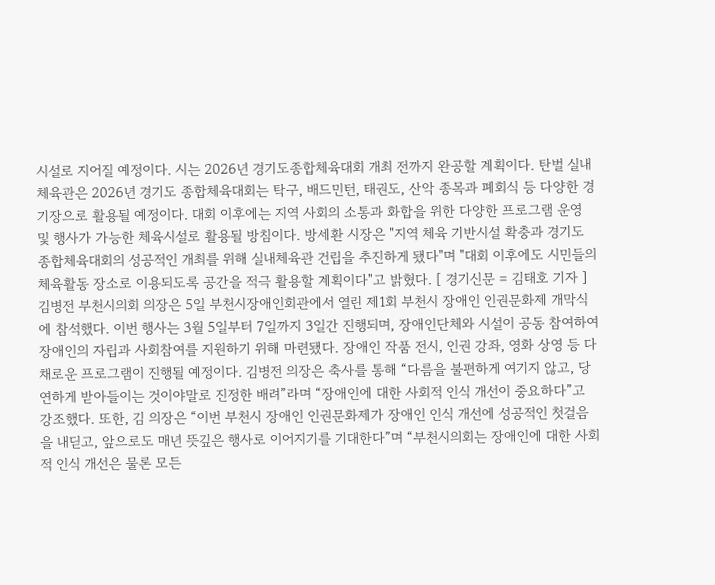시설로 지어질 예정이다. 시는 2026년 경기도종합체육대회 개최 전까지 완공할 계획이다. 탄벌 실내체육관은 2026년 경기도 종합체육대회는 탁구, 배드민턴, 태권도, 산악 종목과 폐회식 등 다양한 경기장으로 활용될 예정이다. 대회 이후에는 지역 사회의 소통과 화합을 위한 다양한 프로그램 운영 및 행사가 가능한 체육시설로 활용될 방침이다. 방세환 시장은 "지역 체육 기반시설 확충과 경기도 종합체육대회의 성공적인 개최를 위해 실내체육관 건립을 추진하게 됐다"며 "대회 이후에도 시민들의 체육활동 장소로 이용되도록 공간을 적극 활용할 계획이다"고 밝혔다. [ 경기신문 = 김태호 기자 ]
김병전 부천시의회 의장은 5일 부천시장애인회관에서 열린 제1회 부천시 장애인 인권문화제 개막식에 참석했다. 이번 행사는 3월 5일부터 7일까지 3일간 진행되며, 장애인단체와 시설이 공동 참여하여 장애인의 자립과 사회참여를 지원하기 위해 마련됐다. 장애인 작품 전시, 인권 강좌, 영화 상영 등 다채로운 프로그램이 진행될 예정이다. 김병전 의장은 축사를 통해 “다름을 불편하게 여기지 않고, 당연하게 받아들이는 것이야말로 진정한 배려”라며 “장애인에 대한 사회적 인식 개선이 중요하다”고 강조했다. 또한, 김 의장은 “이번 부천시 장애인 인권문화제가 장애인 인식 개선에 성공적인 첫걸음을 내딛고, 앞으로도 매년 뜻깊은 행사로 이어지기를 기대한다”며 “부천시의회는 장애인에 대한 사회적 인식 개선은 물론 모든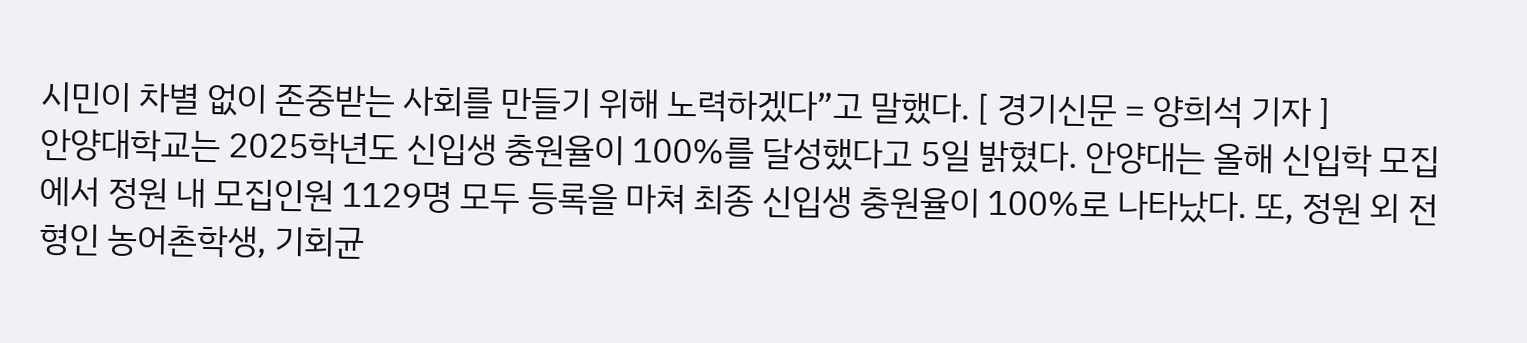시민이 차별 없이 존중받는 사회를 만들기 위해 노력하겠다”고 말했다. [ 경기신문 = 양희석 기자 ]
안양대학교는 2025학년도 신입생 충원율이 100%를 달성했다고 5일 밝혔다. 안양대는 올해 신입학 모집에서 정원 내 모집인원 1129명 모두 등록을 마쳐 최종 신입생 충원율이 100%로 나타났다. 또, 정원 외 전형인 농어촌학생, 기회균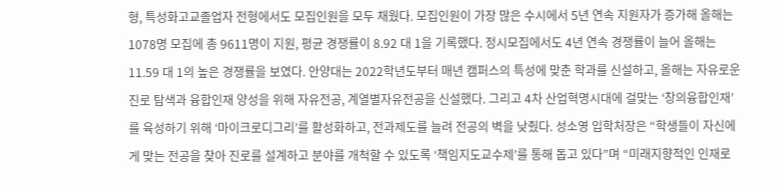형, 특성화고교졸업자 전형에서도 모집인원을 모두 채웠다. 모집인원이 가장 많은 수시에서 5년 연속 지원자가 증가해 올해는 1078명 모집에 총 9611명이 지원, 평균 경쟁률이 8.92 대 1을 기록했다. 정시모집에서도 4년 연속 경쟁률이 늘어 올해는 11.59 대 1의 높은 경쟁률을 보였다. 안양대는 2022학년도부터 매년 캠퍼스의 특성에 맞춘 학과를 신설하고, 올해는 자유로운 진로 탐색과 융합인재 양성을 위해 자유전공, 계열별자유전공을 신설했다. 그리고 4차 산업혁명시대에 걸맞는 ‘창의융합인재’를 육성하기 위해 ‘마이크로디그리’를 활성화하고, 전과제도를 늘려 전공의 벽을 낮췄다. 성소영 입학처장은 “학생들이 자신에게 맞는 전공을 찾아 진로를 설계하고 분야를 개척할 수 있도록 ‘책임지도교수제’를 통해 돕고 있다”며 “미래지향적인 인재로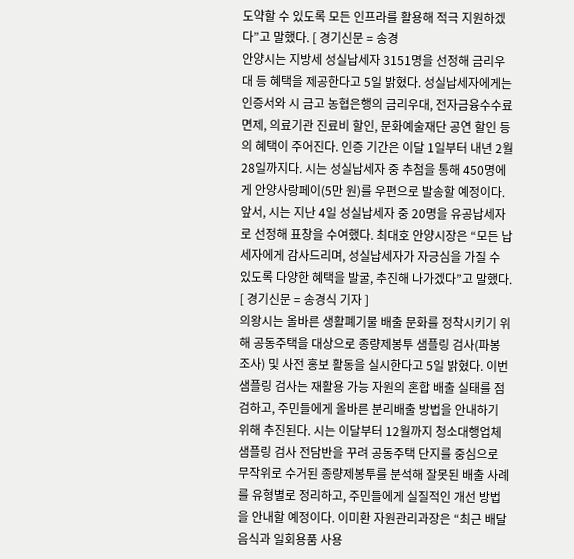도약할 수 있도록 모든 인프라를 활용해 적극 지원하겠다”고 말했다. [ 경기신문 = 송경
안양시는 지방세 성실납세자 3151명을 선정해 금리우대 등 혜택을 제공한다고 5일 밝혔다. 성실납세자에게는 인증서와 시 금고 농협은행의 금리우대, 전자금융수수료 면제, 의료기관 진료비 할인, 문화예술재단 공연 할인 등의 혜택이 주어진다. 인증 기간은 이달 1일부터 내년 2월 28일까지다. 시는 성실납세자 중 추첨을 통해 450명에게 안양사랑페이(5만 원)를 우편으로 발송할 예정이다. 앞서, 시는 지난 4일 성실납세자 중 20명을 유공납세자로 선정해 표창을 수여했다. 최대호 안양시장은 “모든 납세자에게 감사드리며, 성실납세자가 자긍심을 가질 수 있도록 다양한 혜택을 발굴, 추진해 나가겠다”고 말했다. [ 경기신문 = 송경식 기자 ]
의왕시는 올바른 생활폐기물 배출 문화를 정착시키기 위해 공동주택을 대상으로 종량제봉투 샘플링 검사(파봉 조사) 및 사전 홍보 활동을 실시한다고 5일 밝혔다. 이번 샘플링 검사는 재활용 가능 자원의 혼합 배출 실태를 점검하고, 주민들에게 올바른 분리배출 방법을 안내하기 위해 추진된다. 시는 이달부터 12월까지 청소대행업체 샘플링 검사 전담반을 꾸려 공동주택 단지를 중심으로 무작위로 수거된 종량제봉투를 분석해 잘못된 배출 사례를 유형별로 정리하고, 주민들에게 실질적인 개선 방법을 안내할 예정이다. 이미환 자원관리과장은 “최근 배달 음식과 일회용품 사용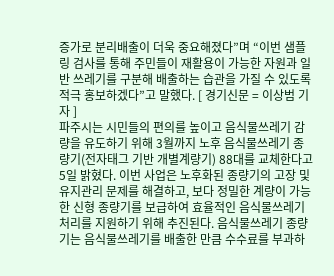증가로 분리배출이 더욱 중요해졌다”며 “이번 샘플링 검사를 통해 주민들이 재활용이 가능한 자원과 일반 쓰레기를 구분해 배출하는 습관을 가질 수 있도록 적극 홍보하겠다”고 말했다. [ 경기신문 = 이상범 기자 ]
파주시는 시민들의 편의를 높이고 음식물쓰레기 감량을 유도하기 위해 3월까지 노후 음식물쓰레기 종량기(전자태그 기반 개별계량기) 88대를 교체한다고 5일 밝혔다. 이번 사업은 노후화된 종량기의 고장 및 유지관리 문제를 해결하고, 보다 정밀한 계량이 가능한 신형 종량기를 보급하여 효율적인 음식물쓰레기 처리를 지원하기 위해 추진된다. 음식물쓰레기 종량기는 음식물쓰레기를 배출한 만큼 수수료를 부과하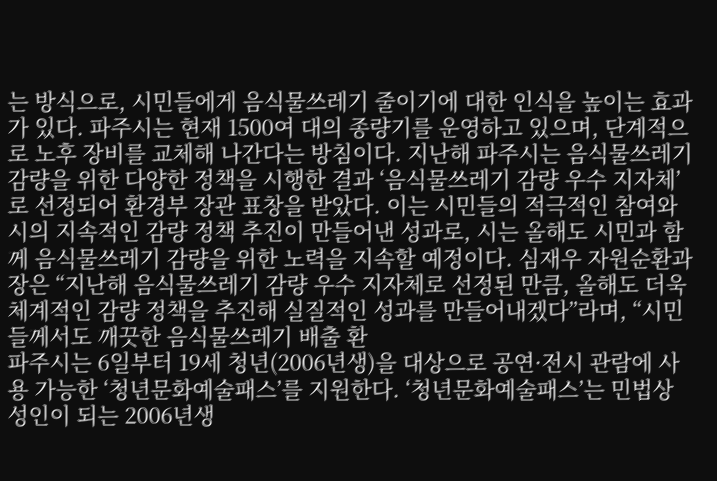는 방식으로, 시민들에게 음식물쓰레기 줄이기에 대한 인식을 높이는 효과가 있다. 파주시는 현재 1500여 대의 종량기를 운영하고 있으며, 단계적으로 노후 장비를 교체해 나간다는 방침이다. 지난해 파주시는 음식물쓰레기 감량을 위한 다양한 정책을 시행한 결과 ‘음식물쓰레기 감량 우수 지자체’로 선정되어 환경부 장관 표창을 받았다. 이는 시민들의 적극적인 참여와 시의 지속적인 감량 정책 추진이 만들어낸 성과로, 시는 올해도 시민과 함께 음식물쓰레기 감량을 위한 노력을 지속할 예정이다. 심재우 자원순환과장은 “지난해 음식물쓰레기 감량 우수 지자체로 선정된 만큼, 올해도 더욱 체계적인 감량 정책을 추진해 실질적인 성과를 만들어내겠다”라며, “시민들께서도 깨끗한 음식물쓰레기 배출 환
파주시는 6일부터 19세 청년(2006년생)을 대상으로 공연·전시 관람에 사용 가능한 ‘청년문화예술패스’를 지원한다. ‘청년문화예술패스’는 민법상 성인이 되는 2006년생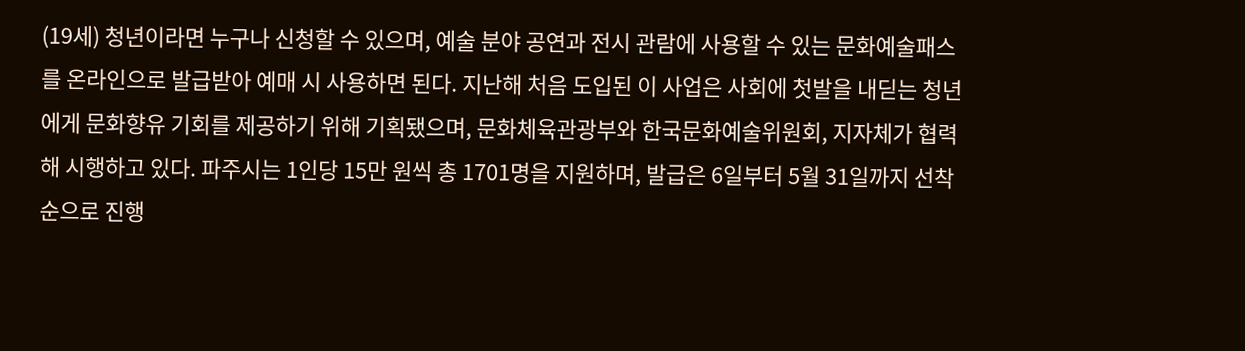(19세) 청년이라면 누구나 신청할 수 있으며, 예술 분야 공연과 전시 관람에 사용할 수 있는 문화예술패스를 온라인으로 발급받아 예매 시 사용하면 된다. 지난해 처음 도입된 이 사업은 사회에 첫발을 내딛는 청년에게 문화향유 기회를 제공하기 위해 기획됐으며, 문화체육관광부와 한국문화예술위원회, 지자체가 협력해 시행하고 있다. 파주시는 1인당 15만 원씩 총 1701명을 지원하며, 발급은 6일부터 5월 31일까지 선착순으로 진행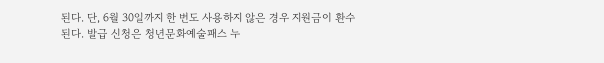된다. 단, 6월 30일까지 한 번도 사용하지 않은 경우 지원금이 환수된다. 발급 신청은 청년문화예술패스 누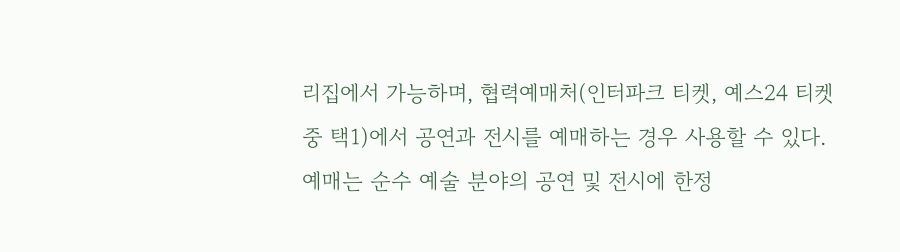리집에서 가능하며, 협력예매처(인터파크 티켓, 예스24 티켓 중 택1)에서 공연과 전시를 예매하는 경우 사용할 수 있다. 예매는 순수 예술 분야의 공연 및 전시에 한정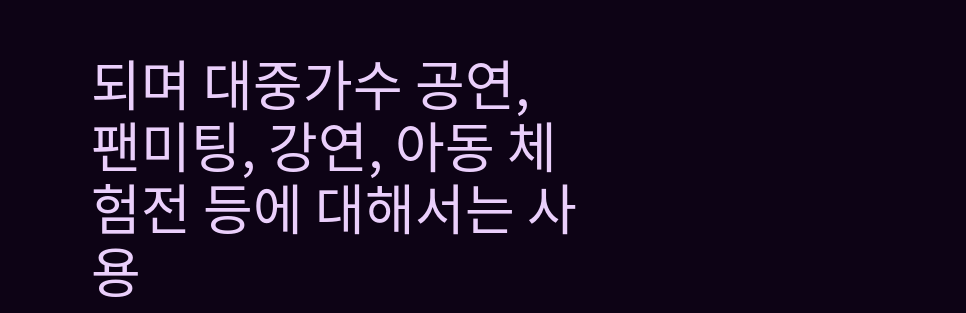되며 대중가수 공연, 팬미팅, 강연, 아동 체험전 등에 대해서는 사용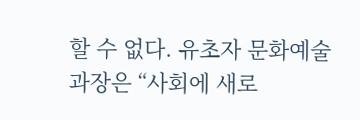할 수 없다. 유초자 문화예술과장은 “사회에 새로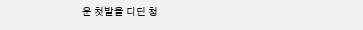운 첫발을 디딘 청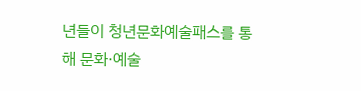년들이 청년문화예술패스를 통해 문화·예술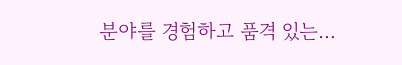분야를 경험하고 품격 있는…